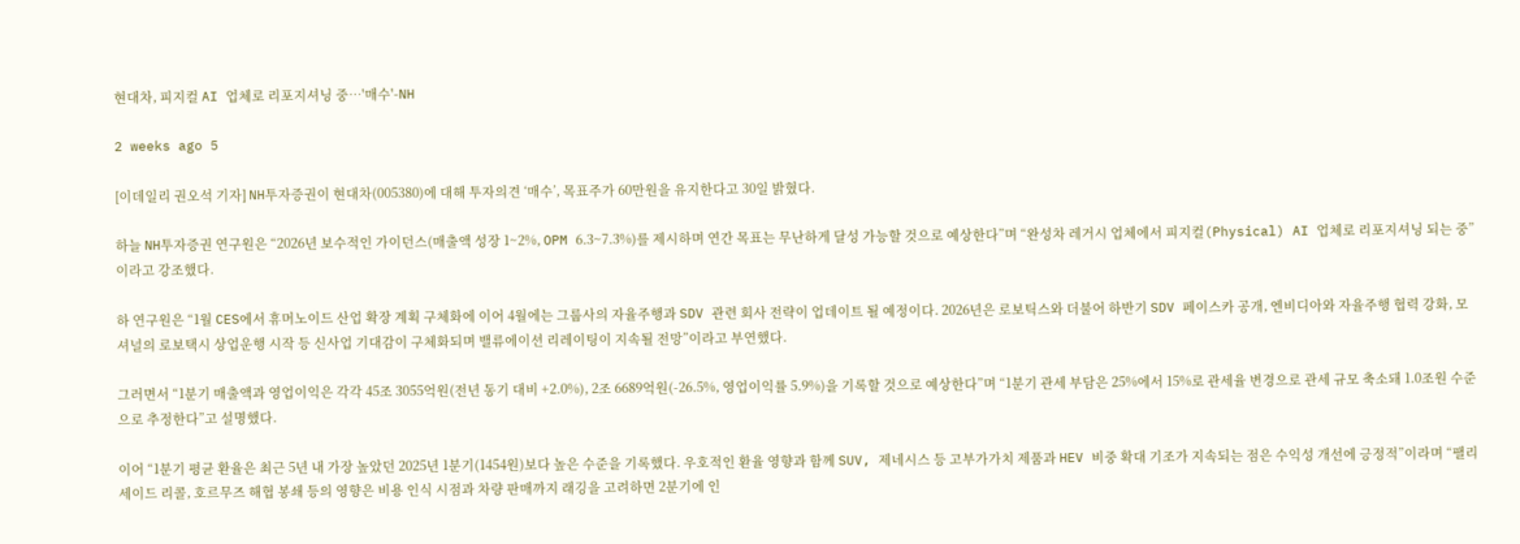현대차, 피지컬 AI 업체로 리포지셔닝 중…'매수'-NH

2 weeks ago 5

[이데일리 권오석 기자] NH투자증권이 현대차(005380)에 대해 투자의견 ‘매수’, 목표주가 60만원을 유지한다고 30일 밝혔다.

하늘 NH투자증권 연구원은 “2026년 보수적인 가이던스(매출액 성장 1~2%, OPM 6.3~7.3%)를 제시하며 연간 목표는 무난하게 달성 가능할 것으로 예상한다”며 “완성차 레거시 업체에서 피지컬(Physical) AI 업체로 리포지셔닝 되는 중”이라고 강조했다.

하 연구원은 “1월 CES에서 휴머노이드 산업 확장 계획 구체화에 이어 4월에는 그룹사의 자율주행과 SDV 관련 회사 전략이 업데이트 될 예정이다. 2026년은 로보틱스와 더불어 하반기 SDV 페이스카 공개, 엔비디아와 자율주행 협력 강화, 모셔널의 로보택시 상업운행 시작 등 신사업 기대감이 구체화되며 밸류에이션 리레이팅이 지속될 전망”이라고 부연했다.

그러면서 “1분기 매출액과 영업이익은 각각 45조 3055억원(전년 동기 대비 +2.0%), 2조 6689억원(-26.5%, 영업이익률 5.9%)을 기록할 것으로 예상한다”며 “1분기 관세 부담은 25%에서 15%로 관세율 변경으로 관세 규모 축소돼 1.0조원 수준으로 추정한다”고 설명했다.

이어 “1분기 평균 환율은 최근 5년 내 가장 높았던 2025년 1분기(1454원)보다 높은 수준을 기록했다. 우호적인 환율 영향과 함께 SUV, 제네시스 등 고부가가치 제품과 HEV 비중 확대 기조가 지속되는 점은 수익성 개선에 긍정적”이라며 “팰리세이드 리콜, 호르무즈 해협 봉쇄 등의 영향은 비용 인식 시점과 차량 판매까지 래깅을 고려하면 2분기에 인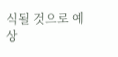식될 것으로 예상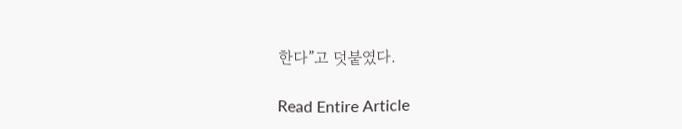한다”고 덧붙였다.

Read Entire Article